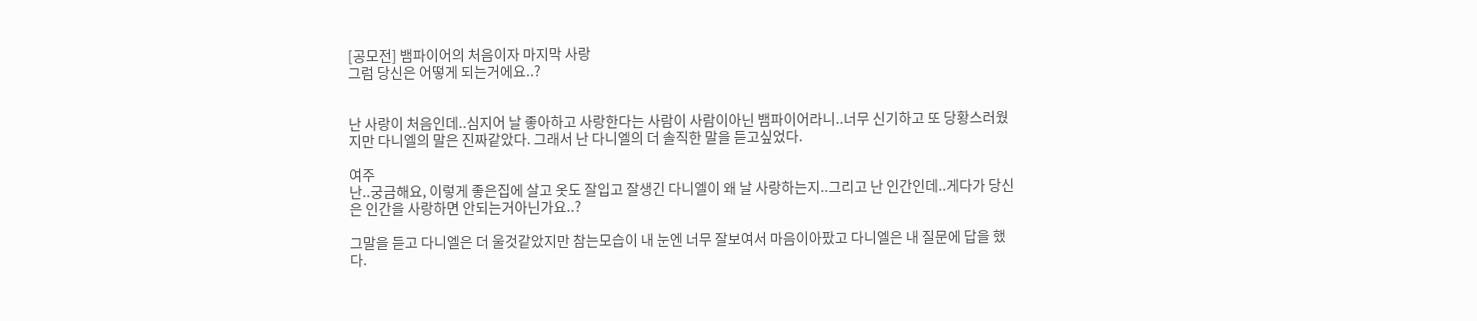[공모전] 뱀파이어의 처음이자 마지막 사랑
그럼 당신은 어떻게 되는거에요..?


난 사랑이 처음인데..심지어 날 좋아하고 사랑한다는 사람이 사람이아닌 뱀파이어라니..너무 신기하고 또 당황스러웠지만 다니엘의 말은 진짜같았다. 그래서 난 다니엘의 더 솔직한 말을 듣고싶었다.

여주
난..궁금해요, 이렇게 좋은집에 살고 옷도 잘입고 잘생긴 다니엘이 왜 날 사랑하는지..그리고 난 인간인데..게다가 당신은 인간을 사랑하면 안되는거아닌가요..?

그말을 듣고 다니엘은 더 울것같았지만 참는모습이 내 눈엔 너무 잘보여서 마음이아팠고 다니엘은 내 질문에 답을 했다.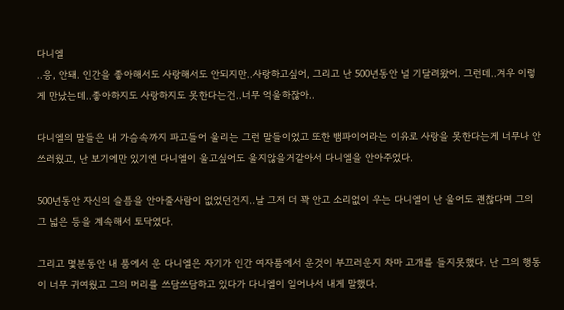다니엘
..응, 안돼. 인간을 좋아해서도 사랑해서도 안되지만..사랑하고싶어, 그리고 난 500년동안 널 기달려왔어. 그런데..겨우 이렇게 만났는데..좋아하지도 사랑하지도 못한다는건..너무 억울하잖아..

다니엘의 말들은 내 가슴속까지 파고들어 울리는 그런 말들이었고 또한 뱀파이어라는 이유로 사랑을 못한다는게 너무나 안쓰러웠고, 난 보기에만 있기엔 다니엘이 울고싶어도 울지않을거같아서 다니엘을 안아주었다.

500년동안 자신의 슬픔을 안아줄사람이 없었던건지..날 그저 더 꽉 안고 소리없이 우는 다니엘이 난 울어도 괜찮다며 그의 그 넓은 등을 계속해서 토닥였다.

그리고 몇분동안 내 품에서 운 다니엘은 자기가 인간 여자품에서 운것이 부끄러운지 차마 고개를 들지못했다. 난 그의 행동이 너무 귀여웠고 그의 머리를 쓰담쓰담하고 있다가 다니엘이 일어나서 내게 말했다.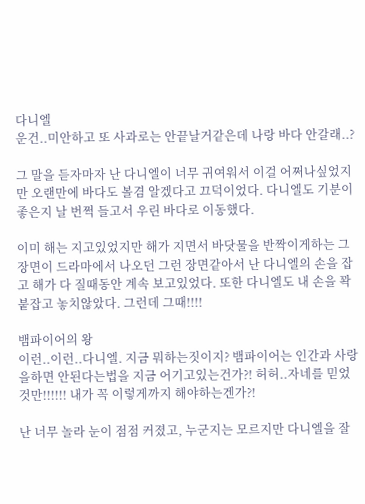다니엘
운건..미안하고 또 사과로는 안끝날거같은데 나랑 바다 안갈래..?

그 말을 듣자마자 난 다니엘이 너무 귀여워서 이걸 어쩌나싶었지만 오랜만에 바다도 볼겸 알겠다고 끄덕이었다. 다니엘도 기분이 좋은지 날 번쩍 들고서 우린 바다로 이동했다.

이미 해는 지고있었지만 해가 지면서 바닷물을 반짝이게하는 그 장면이 드라마에서 나오던 그런 장면같아서 난 다니엘의 손을 잡고 해가 다 질때동안 계속 보고있었다. 또한 다니엘도 내 손을 꽉 붙잡고 놓치않았다. 그런데 그때!!!!

뱀파이어의 왕
이런..이런..다니엘. 지금 뭐하는짓이지? 뱀파이어는 인간과 사랑을하면 안된다는법을 지금 어기고있는건가?! 허허..자네를 믿었것만!!!!!! 내가 꼭 이렇게까지 해야하는겐가?!

난 너무 놀라 눈이 점점 커졌고, 누군지는 모르지만 다니엘을 잘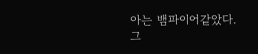아는 뱀파이어같았다. 그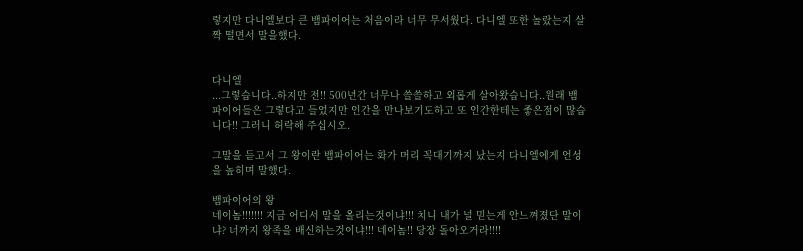렇지만 다니엘보다 큰 뱀파이어는 처음이라 너무 무서웠다. 다니엘 또한 놀랐는지 살짝 떨면서 말을했다.


다니엘
...그렇습니다..하지만 전!! 500년간 너무나 쓸쓸하고 외롭게 살아왔습니다..원래 뱀파이어들은 그렇다고 들었지만 인간을 만나보기도하고 또 인간한테는 좋은점이 많습니다!! 그러니 허락해 주십시오.

그말을 듣고서 그 왕이란 뱀파이어는 화가 머리 꼭대기까지 났는지 다니엘에게 언성을 높히며 말했다.

뱀파이어의 왕
네이놈!!!!!!! 지금 어디서 말을 올리는것이냐!!! 치니 내가 널 믿는게 안느껴졌단 말이냐? 너까지 왕족을 배신하는것이냐!!! 네이놈!! 당장 돌아오거라!!!!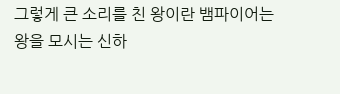그렇게 큰 소리를 친 왕이란 뱀파이어는 왕을 모시는 신하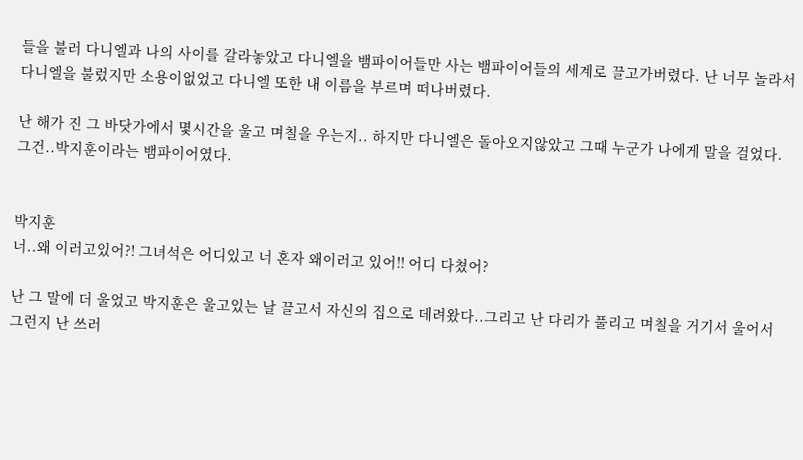들을 불러 다니엘과 나의 사이를 갈라놓았고 다니엘을 뱀파이어들만 사는 뱀파이어들의 세계로 끌고가버렸다. 난 너무 놀라서 다니엘을 불렀지만 소용이없었고 다니엘 또한 내 이름을 부르며 떠나버렸다.

난 해가 진 그 바닷가에서 몇시간을 울고 며칠을 우는지.. 하지만 다니엘은 돌아오지않았고 그때 누군가 나에게 말을 걸었다. 그건..박지훈이라는 뱀파이어였다.


박지훈
너..왜 이러고있어?! 그녀석은 어디있고 너 혼자 왜이러고 있어!! 어디 다쳤어?

난 그 말에 더 울었고 박지훈은 울고있는 날 끌고서 자신의 집으로 데려왔다..그리고 난 다리가 풀리고 며칠을 거기서 울어서 그런지 난 쓰러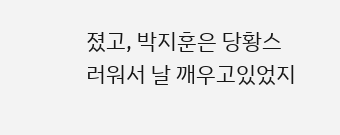졌고, 박지훈은 당황스러워서 날 깨우고있었지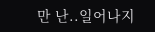만 난..일어나지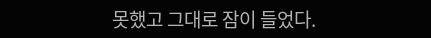못했고 그대로 잠이 들었다.